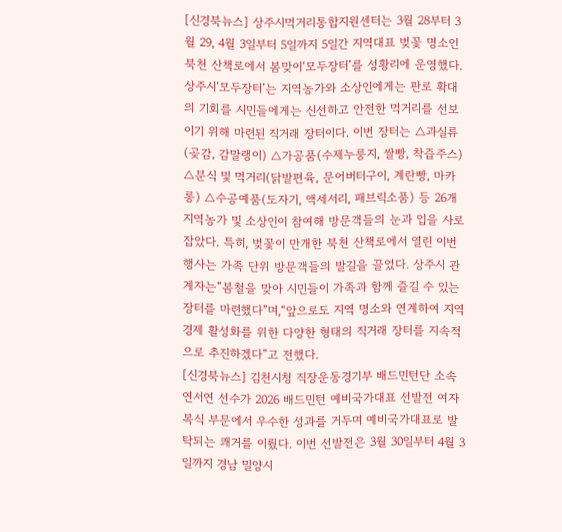[신경북뉴스] 상주시먹거리통합지원센터는 3월 28부터 3월 29, 4월 3일부터 5일까지 5일간 지역대표 벚꽃 명소인 북천 산책로에서 봄맞이‘모두장터’를 성황리에 운영했다. 상주시‘모두장터’는 지역농가와 소상인에게는 판로 확대의 기회를 시민들에게는 신선하고 안전한 먹거리를 선보이기 위해 마련된 직거래 장터이다. 이번 장터는 △과실류(곶감, 감말랭이) △가공품(수제누룽지, 쌀빵, 착즙주스) △분식 및 먹거리(닭발편육, 문어버터구이, 계란빵, 마카롱) △수공예품(도자기, 액세서리, 패브릭소품) 등 26개 지역농가 및 소상인이 참여해 방문객들의 눈과 입을 사로잡았다. 특히, 벚꽃이 만개한 북천 산책로에서 열린 이번 행사는 가족 단위 방문객들의 발길을 끌었다. 상주시 관계자는“봄철을 맞아 시민들이 가족과 함께 즐길 수 있는 장터를 마련했다”며,“앞으로도 지역 명소와 연계하여 지역경제 활성화를 위한 다양한 형태의 직거래 장터를 지속적으로 추진하겠다”고 전했다.
[신경북뉴스] 김천시청 직장운동경기부 배드민턴단 소속 연서연 선수가 2026 배드민턴 예비국가대표 선발전 여자복식 부문에서 우수한 성과를 거두며 예비국가대표로 발탁되는 쾌거를 이뤘다. 이번 선발전은 3월 30일부터 4월 3일까지 경남 밀양시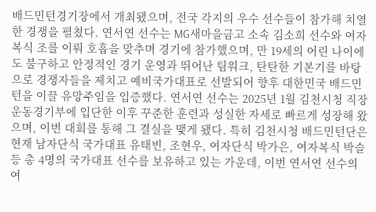배드민턴경기장에서 개최됐으며, 전국 각지의 우수 선수들이 참가해 치열한 경쟁을 펼쳤다. 연서연 선수는 MG새마을금고 소속 김소희 선수와 여자복식 조를 이뤄 호흡을 맞추며 경기에 참가했으며, 만 19세의 어린 나이에도 불구하고 안정적인 경기 운영과 뛰어난 팀워크, 탄탄한 기본기를 바탕으로 경쟁자들을 제치고 예비국가대표로 선발되어 향후 대한민국 배드민턴을 이끌 유망주임을 입증했다. 연서연 선수는 2025년 1월 김천시청 직장운동경기부에 입단한 이후 꾸준한 훈련과 성실한 자세로 빠르게 성장해 왔으며, 이번 대회를 통해 그 결실을 맺게 됐다. 특히 김천시청 배드민턴단은 현재 남자단식 국가대표 유태빈, 조현우, 여자단식 박가은, 여자복식 박슬 등 총 4명의 국가대표 선수를 보유하고 있는 가운데, 이번 연서연 선수의 여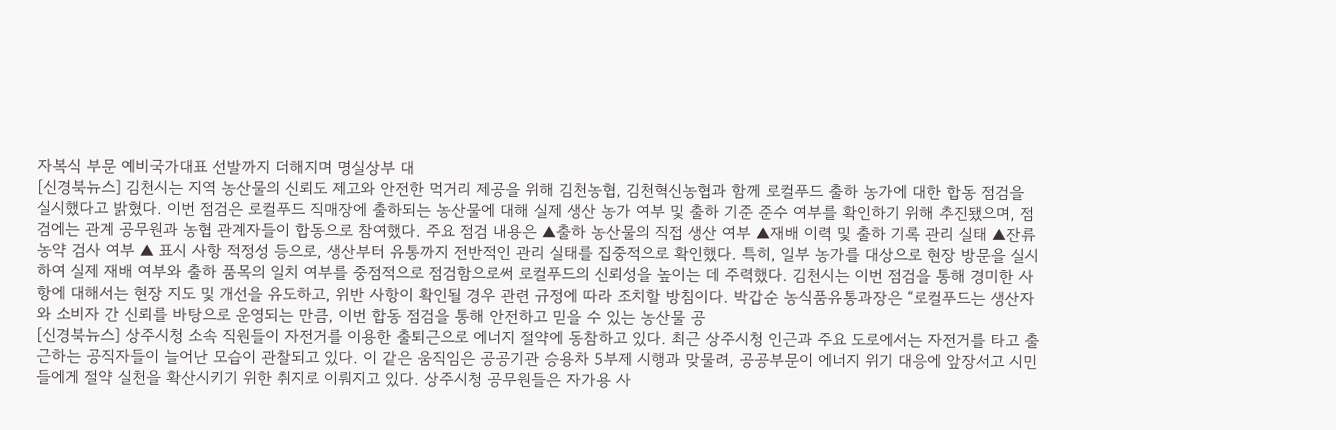자복식 부문 예비국가대표 선발까지 더해지며 명실상부 대
[신경북뉴스] 김천시는 지역 농산물의 신뢰도 제고와 안전한 먹거리 제공을 위해 김천농협, 김천혁신농협과 함께 로컬푸드 출하 농가에 대한 합동 점검을 실시했다고 밝혔다. 이번 점검은 로컬푸드 직매장에 출하되는 농산물에 대해 실제 생산 농가 여부 및 출하 기준 준수 여부를 확인하기 위해 추진됐으며, 점검에는 관계 공무원과 농협 관계자들이 합동으로 참여했다. 주요 점검 내용은 ▲출하 농산물의 직접 생산 여부 ▲재배 이력 및 출하 기록 관리 실태 ▲잔류농약 검사 여부 ▲ 표시 사항 적정성 등으로, 생산부터 유통까지 전반적인 관리 실태를 집중적으로 확인했다. 특히, 일부 농가를 대상으로 현장 방문을 실시하여 실제 재배 여부와 출하 품목의 일치 여부를 중점적으로 점검함으로써 로컬푸드의 신뢰성을 높이는 데 주력했다. 김천시는 이번 점검을 통해 경미한 사항에 대해서는 현장 지도 및 개선을 유도하고, 위반 사항이 확인될 경우 관련 규정에 따라 조치할 방침이다. 박갑순 농식품유통과장은 “로컬푸드는 생산자와 소비자 간 신뢰를 바탕으로 운영되는 만큼, 이번 합동 점검을 통해 안전하고 믿을 수 있는 농산물 공
[신경북뉴스] 상주시청 소속 직원들이 자전거를 이용한 출퇴근으로 에너지 절약에 동참하고 있다. 최근 상주시청 인근과 주요 도로에서는 자전거를 타고 출근하는 공직자들이 늘어난 모습이 관찰되고 있다. 이 같은 움직임은 공공기관 승용차 5부제 시행과 맞물려, 공공부문이 에너지 위기 대응에 앞장서고 시민들에게 절약 실천을 확산시키기 위한 취지로 이뤄지고 있다. 상주시청 공무원들은 자가용 사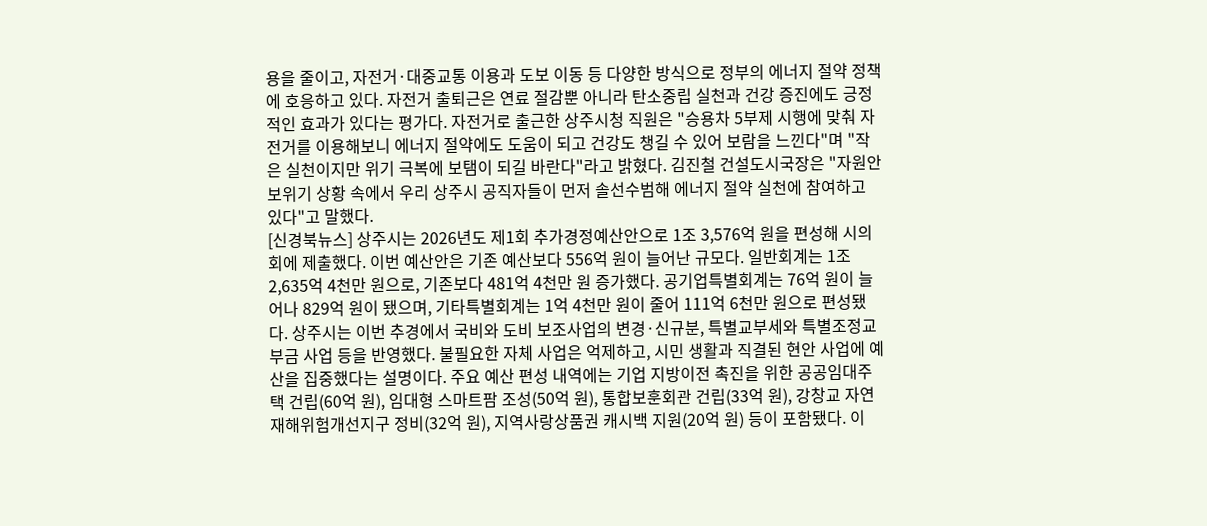용을 줄이고, 자전거·대중교통 이용과 도보 이동 등 다양한 방식으로 정부의 에너지 절약 정책에 호응하고 있다. 자전거 출퇴근은 연료 절감뿐 아니라 탄소중립 실천과 건강 증진에도 긍정적인 효과가 있다는 평가다. 자전거로 출근한 상주시청 직원은 "승용차 5부제 시행에 맞춰 자전거를 이용해보니 에너지 절약에도 도움이 되고 건강도 챙길 수 있어 보람을 느낀다"며 "작은 실천이지만 위기 극복에 보탬이 되길 바란다"라고 밝혔다. 김진철 건설도시국장은 "자원안보위기 상황 속에서 우리 상주시 공직자들이 먼저 솔선수범해 에너지 절약 실천에 참여하고 있다"고 말했다.
[신경북뉴스] 상주시는 2026년도 제1회 추가경정예산안으로 1조 3,576억 원을 편성해 시의회에 제출했다. 이번 예산안은 기존 예산보다 556억 원이 늘어난 규모다. 일반회계는 1조 2,635억 4천만 원으로, 기존보다 481억 4천만 원 증가했다. 공기업특별회계는 76억 원이 늘어나 829억 원이 됐으며, 기타특별회계는 1억 4천만 원이 줄어 111억 6천만 원으로 편성됐다. 상주시는 이번 추경에서 국비와 도비 보조사업의 변경·신규분, 특별교부세와 특별조정교부금 사업 등을 반영했다. 불필요한 자체 사업은 억제하고, 시민 생활과 직결된 현안 사업에 예산을 집중했다는 설명이다. 주요 예산 편성 내역에는 기업 지방이전 촉진을 위한 공공임대주택 건립(60억 원), 임대형 스마트팜 조성(50억 원), 통합보훈회관 건립(33억 원), 강창교 자연재해위험개선지구 정비(32억 원), 지역사랑상품권 캐시백 지원(20억 원) 등이 포함됐다. 이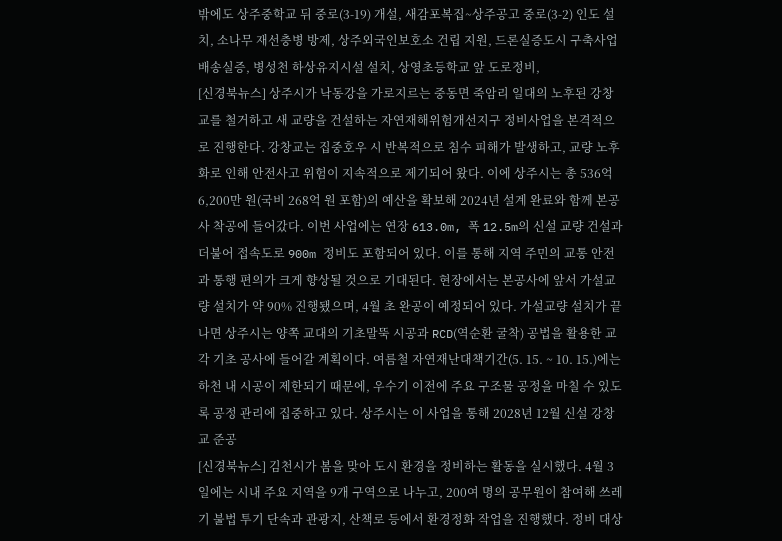밖에도 상주중학교 뒤 중로(3-19) 개설, 새감포복집~상주공고 중로(3-2) 인도 설치, 소나무 재선충병 방제, 상주외국인보호소 건립 지원, 드론실증도시 구축사업 배송실증, 병성천 하상유지시설 설치, 상영초등학교 앞 도로정비,
[신경북뉴스] 상주시가 낙동강을 가로지르는 중동면 죽암리 일대의 노후된 강창교를 철거하고 새 교량을 건설하는 자연재해위험개선지구 정비사업을 본격적으로 진행한다. 강창교는 집중호우 시 반복적으로 침수 피해가 발생하고, 교량 노후화로 인해 안전사고 위험이 지속적으로 제기되어 왔다. 이에 상주시는 총 536억 6,200만 원(국비 268억 원 포함)의 예산을 확보해 2024년 설계 완료와 함께 본공사 착공에 들어갔다. 이번 사업에는 연장 613.0m, 폭 12.5m의 신설 교량 건설과 더불어 접속도로 900m 정비도 포함되어 있다. 이를 통해 지역 주민의 교통 안전과 통행 편의가 크게 향상될 것으로 기대된다. 현장에서는 본공사에 앞서 가설교량 설치가 약 90% 진행됐으며, 4월 초 완공이 예정되어 있다. 가설교량 설치가 끝나면 상주시는 양쪽 교대의 기초말뚝 시공과 RCD(역순환 굴착) 공법을 활용한 교각 기초 공사에 들어갈 계획이다. 여름철 자연재난대책기간(5. 15. ~ 10. 15.)에는 하천 내 시공이 제한되기 때문에, 우수기 이전에 주요 구조물 공정을 마칠 수 있도록 공정 관리에 집중하고 있다. 상주시는 이 사업을 통해 2028년 12월 신설 강창교 준공
[신경북뉴스] 김천시가 봄을 맞아 도시 환경을 정비하는 활동을 실시했다. 4월 3일에는 시내 주요 지역을 9개 구역으로 나누고, 200여 명의 공무원이 참여해 쓰레기 불법 투기 단속과 관광지, 산책로 등에서 환경정화 작업을 진행했다. 정비 대상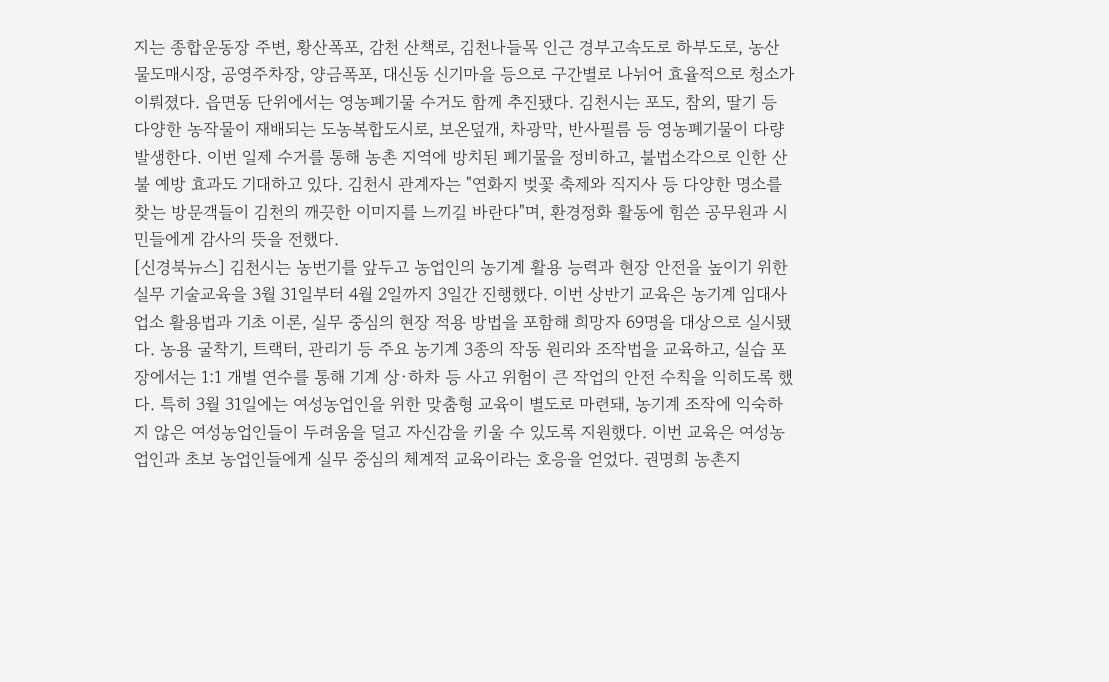지는 종합운동장 주변, 황산폭포, 감천 산책로, 김천나들목 인근 경부고속도로 하부도로, 농산물도매시장, 공영주차장, 양금폭포, 대신동 신기마을 등으로 구간별로 나뉘어 효율적으로 청소가 이뤄졌다. 읍면동 단위에서는 영농폐기물 수거도 함께 추진됐다. 김천시는 포도, 참외, 딸기 등 다양한 농작물이 재배되는 도농복합도시로, 보온덮개, 차광막, 반사필름 등 영농폐기물이 다량 발생한다. 이번 일제 수거를 통해 농촌 지역에 방치된 폐기물을 정비하고, 불법소각으로 인한 산불 예방 효과도 기대하고 있다. 김천시 관계자는 "연화지 벚꽃 축제와 직지사 등 다양한 명소를 찾는 방문객들이 김천의 깨끗한 이미지를 느끼길 바란다"며, 환경정화 활동에 힘쓴 공무원과 시민들에게 감사의 뜻을 전했다.
[신경북뉴스] 김천시는 농번기를 앞두고 농업인의 농기계 활용 능력과 현장 안전을 높이기 위한 실무 기술교육을 3월 31일부터 4월 2일까지 3일간 진행했다. 이번 상반기 교육은 농기계 임대사업소 활용법과 기초 이론, 실무 중심의 현장 적용 방법을 포함해 희망자 69명을 대상으로 실시됐다. 농용 굴착기, 트랙터, 관리기 등 주요 농기계 3종의 작동 원리와 조작법을 교육하고, 실습 포장에서는 1:1 개별 연수를 통해 기계 상·하차 등 사고 위험이 큰 작업의 안전 수칙을 익히도록 했다. 특히 3월 31일에는 여성농업인을 위한 맞춤형 교육이 별도로 마련돼, 농기계 조작에 익숙하지 않은 여성농업인들이 두려움을 덜고 자신감을 키울 수 있도록 지원했다. 이번 교육은 여성농업인과 초보 농업인들에게 실무 중심의 체계적 교육이라는 호응을 얻었다. 권명희 농촌지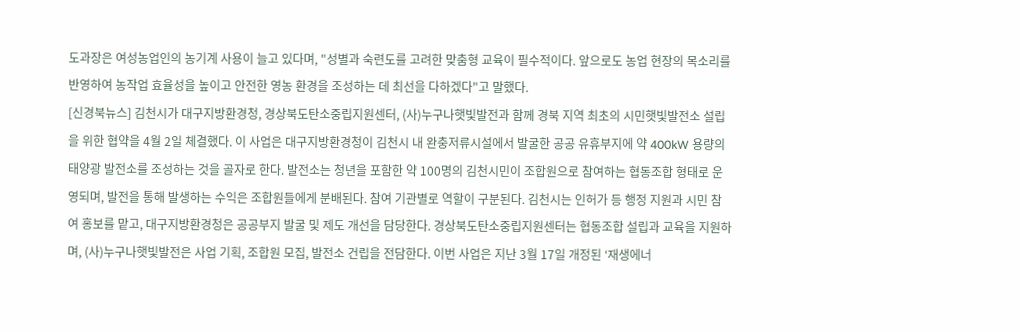도과장은 여성농업인의 농기계 사용이 늘고 있다며, "성별과 숙련도를 고려한 맞춤형 교육이 필수적이다. 앞으로도 농업 현장의 목소리를 반영하여 농작업 효율성을 높이고 안전한 영농 환경을 조성하는 데 최선을 다하겠다"고 말했다.
[신경북뉴스] 김천시가 대구지방환경청, 경상북도탄소중립지원센터, (사)누구나햇빛발전과 함께 경북 지역 최초의 시민햇빛발전소 설립을 위한 협약을 4월 2일 체결했다. 이 사업은 대구지방환경청이 김천시 내 완충저류시설에서 발굴한 공공 유휴부지에 약 400kW 용량의 태양광 발전소를 조성하는 것을 골자로 한다. 발전소는 청년을 포함한 약 100명의 김천시민이 조합원으로 참여하는 협동조합 형태로 운영되며, 발전을 통해 발생하는 수익은 조합원들에게 분배된다. 참여 기관별로 역할이 구분된다. 김천시는 인허가 등 행정 지원과 시민 참여 홍보를 맡고, 대구지방환경청은 공공부지 발굴 및 제도 개선을 담당한다. 경상북도탄소중립지원센터는 협동조합 설립과 교육을 지원하며, (사)누구나햇빛발전은 사업 기획, 조합원 모집, 발전소 건립을 전담한다. 이번 사업은 지난 3월 17일 개정된 ‘재생에너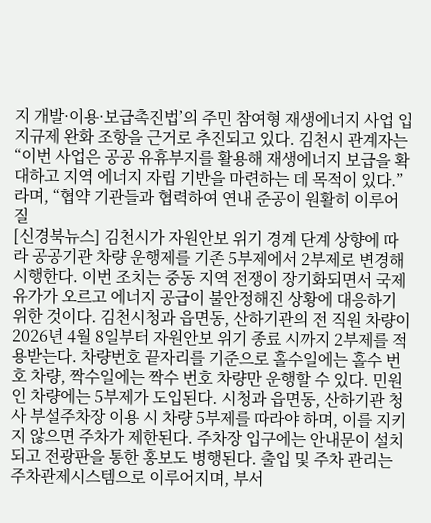지 개발·이용·보급촉진법’의 주민 참여형 재생에너지 사업 입지규제 완화 조항을 근거로 추진되고 있다. 김천시 관계자는 “이번 사업은 공공 유휴부지를 활용해 재생에너지 보급을 확대하고 지역 에너지 자립 기반을 마련하는 데 목적이 있다.”라며, “협약 기관들과 협력하여 연내 준공이 원활히 이루어질
[신경북뉴스] 김천시가 자원안보 위기 경계 단계 상향에 따라 공공기관 차량 운행제를 기존 5부제에서 2부제로 변경해 시행한다. 이번 조치는 중동 지역 전쟁이 장기화되면서 국제유가가 오르고 에너지 공급이 불안정해진 상황에 대응하기 위한 것이다. 김천시청과 읍면동, 산하기관의 전 직원 차량이 2026년 4월 8일부터 자원안보 위기 종료 시까지 2부제를 적용받는다. 차량번호 끝자리를 기준으로 홀수일에는 홀수 번호 차량, 짝수일에는 짝수 번호 차량만 운행할 수 있다. 민원인 차량에는 5부제가 도입된다. 시청과 읍면동, 산하기관 청사 부설주차장 이용 시 차량 5부제를 따라야 하며, 이를 지키지 않으면 주차가 제한된다. 주차장 입구에는 안내문이 설치되고 전광판을 통한 홍보도 병행된다. 출입 및 주차 관리는 주차관제시스템으로 이루어지며, 부서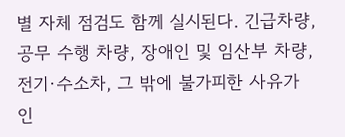별 자체 점검도 함께 실시된다. 긴급차량, 공무 수행 차량, 장애인 및 임산부 차량, 전기·수소차, 그 밖에 불가피한 사유가 인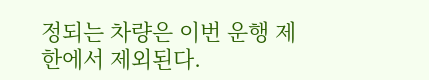정되는 차량은 이번 운행 제한에서 제외된다.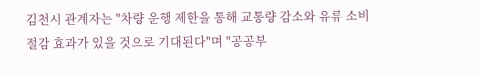김천시 관계자는 "차량 운행 제한을 통해 교통량 감소와 유류 소비 절감 효과가 있을 것으로 기대된다"며 "공공부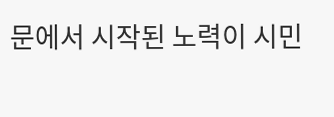문에서 시작된 노력이 시민